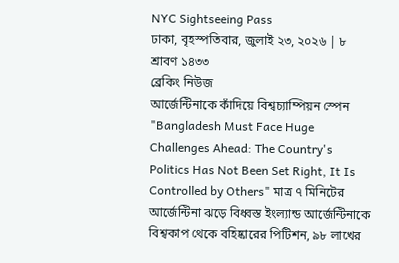NYC Sightseeing Pass
ঢাকা, বৃহস্পতিবার, জুলাই ২৩, ২০২৬ | ৮ শ্রাবণ ১৪৩৩
ব্রেকিং নিউজ
আর্জেন্টিনাকে কাঁদিয়ে বিশ্বচ্যাম্পিয়ন স্পেন "Bangladesh Must Face Huge Challenges Ahead: The Country's Politics Has Not Been Set Right, It Is Controlled by Others" মাত্র ৭ মিনিটের আর্জেন্টিনা ঝড়ে বিধ্বস্ত ইংল্যান্ড আর্জেন্টিনাকে বিশ্বকাপ থেকে বহিষ্কারের পিটিশন, ৯৮ লাখের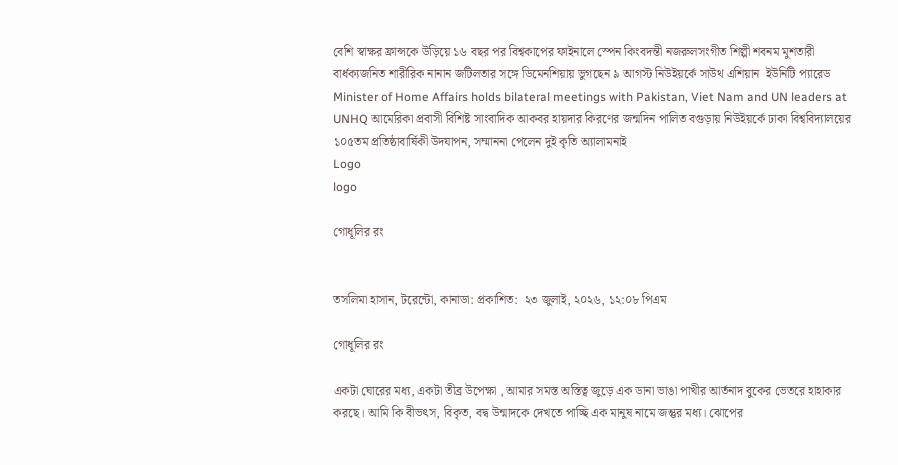বেশি স্বাক্ষর ফ্রান্সকে উড়িয়ে ১৬ বছর পর বিশ্বকাপের ফাইনালে স্পেন কিংবদন্তী নজরুলসংগীত শিল্পী শবনম মুশতারী বার্ধক্যজনিত শারীরিক নানান জটিলতার সঙ্গে ডিমেনশিয়ায় ভুগছেন ৯ আগস্ট নিউইয়র্কে সাউথ এশিয়ান  ইউনিটি প্যারেড Minister of Home Affairs holds bilateral meetings with Pakistan, Viet Nam and UN leaders at UNHQ আমেরিকা প্রবাসী বিশিষ্ট সাংবাদিক আকবর হায়দার কিরণের জন্মদিন পালিত বগুড়ায় নিউইয়র্কে ঢাকা বিশ্ববিদ্যালয়ের ১০৫তম প্রতিষ্ঠাবার্ষিকী উদযাপন, সম্মাননা পেলেন দুই কৃতি অ্যালামনাই
Logo
logo

গোধূলির রং


তসলিমা হাসান, টরেন্টো, কানাডা: প্রকাশিত:  ২৩ জুলাই, ২০২৬, ১২:০৮ পিএম

গোধূলির রং

একটা ঘোরের মধ্য, একটা তীব্র উপেক্ষা , আমার সমস্ত অস্তিত্ব জুড়ে এক ডানা ভাঙা পাখীর আর্তনাদ বুকের ভেতরে হাহাকার করছে। আমি কি বীভৎস, বিকৃত, বদ্ব উন্মাদকে দেখতে পাচ্ছি এক মানুষ নামে জন্তুর মধ্য। ঝোপের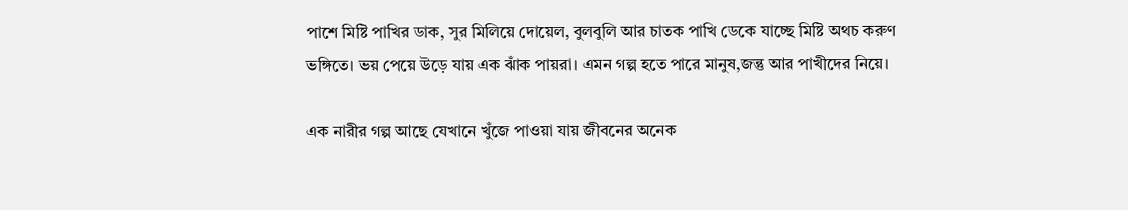পাশে মিষ্টি পাখির ডাক, সুর মিলিয়ে দোয়েল, বুলবুলি আর চাতক পাখি ডেকে যাচ্ছে মিষ্টি অথচ করুণ ভঙ্গিতে। ভয় পেয়ে উড়ে যায় এক ঝাঁক পায়রা। এমন গল্প হতে পারে মানুষ,জন্তু আর পাখীদের নিয়ে।

এক নারীর গল্প আছে যেখানে খুঁজে পাওয়া যায় জীবনের অনেক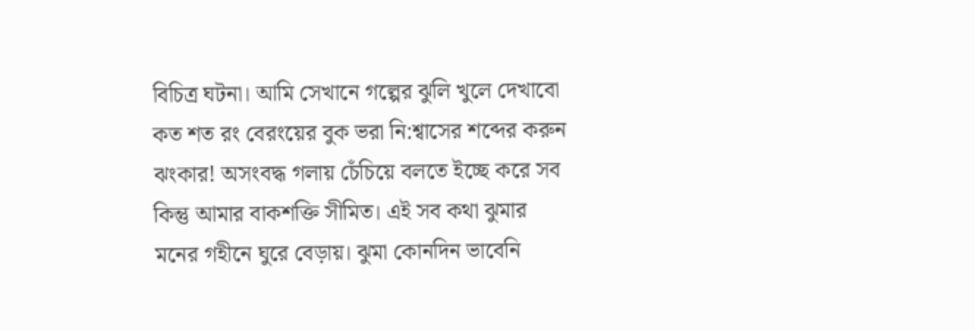বিচিত্র ঘটনা। আমি সেখানে গল্পের ঝুলি খুলে দেখাবো কত শত রং বেরংয়ের বুক ভরা নি:শ্বাসের শব্দের করুন ঝংকার! অসংবদ্ধ গলায় চেঁচিয়ে বলতে ইচ্ছে করে সব কিন্তু আমার বাকশক্তি সীমিত। এই সব কথা ঝুমার মনের গহীনে ঘুরে বেড়ায়। ঝুমা কোনদিন ভাবেনি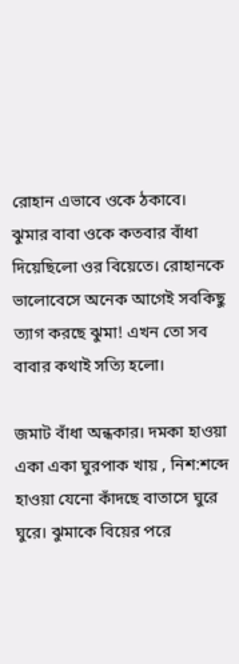রোহান এভাবে ওকে ঠকাবে। ঝুমার বাবা ওকে কতবার বাঁধা দিয়েছিলো ওর বিয়েতে। রোহানকে ভালোবেসে অনেক আগেই সবকিছু ত্যাগ করছে ঝুমা! এখন তো সব বাবার কথাই সত্যি হলো।

জমাট বাঁধা অন্ধকার। দমকা হাওয়া একা একা ঘুরপাক খায় , নিশ:শব্দে হাওয়া যেনো কাঁদছে বাতাসে ঘুরে ঘুরে। ঝুমাকে বিয়ের পরে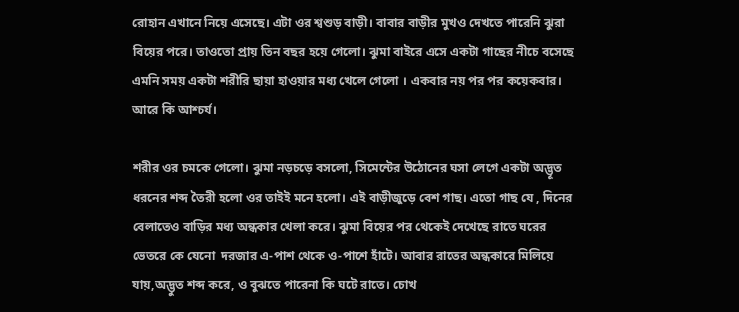রোহান এখানে নিয়ে এসেছে। এটা ওর শ্বশুড় বাড়ী। বাবার বাড়ীর মুখও দেখতে পারেনি ঝুরা বিয়ের পরে। তাওতো প্রায় তিন বছর হয়ে গেলো। ঝুমা বাইরে এসে একটা গাছের নীচে বসেছে এমনি সময় একটা শরীরি ছায়া হাওয়ার মধ্য খেলে গেলো । একবার নয় পর পর কয়েকবার। আরে কি আশ্চর্য।

শরীর ওর চমকে গেলো। ঝুমা নড়চড়ে বসলো, সিমেন্টের উঠোনের ঘসা লেগে একটা অদ্ভূত ধরনের শব্দ তৈরী হলো ওর তাইই মনে হলো। এই বাড়ীজুড়ে বেশ গাছ। এতো গাছ যে , দিনের বেলাতেও বাড়ির মধ্য অন্ধকার খেলা করে। ঝুমা বিয়ের পর থেকেই দেখেছে রাতে ঘরের ভেতরে কে যেনো  দরজার এ-পাশ থেকে ও-পাশে হাঁটে। আবার রাতের অন্ধকারে মিলিয়ে যায়,অদ্ভুত শব্দ করে, ও বুঝতে পারেনা কি ঘটে রাতে। চোখ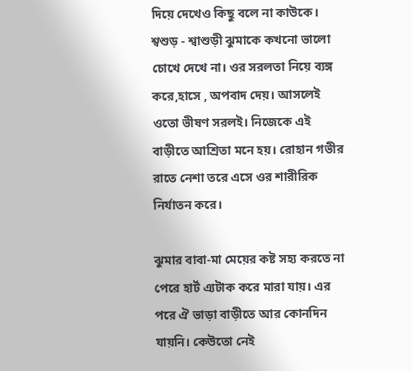দিয়ে দেখেও কিছু বলে না কাউকে। শ্বশুড় - শ্বাশুড়ী ঝুমাকে কখনো ভালো চোখে দেখে না। ওর সরলতা নিয়ে ব্যঙ্গ করে,হাসে , অপবাদ দেয়। আসলেই ওতো ভীষণ সরলই। নিজেকে এই বাড়ীতে আশ্রিতা মনে হয়। রোহান গভীর রাতে নেশা তরে এসে ওর শারীরিক নির্যাতন করে।

ঝুমার বাবা-মা মেয়ের কষ্ট সহ্য করতে না পেরে হার্ট এ্যটাক করে মারা যায়। এর পরে ঐ ভাড়া বাড়ীতে আর কোনদিন যায়নি। কেউতো নেই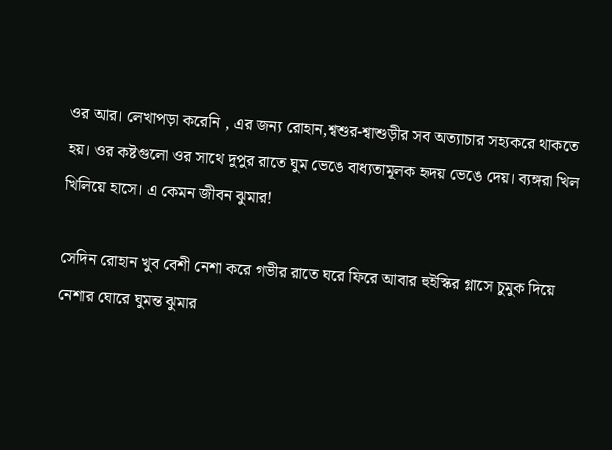ওর আর। লেখাপড়া করেনি , এর জন্য রোহান,শ্বশুর-শ্বাশুড়ীর সব অত্যাচার সহ্যকরে থাকতে হয়। ওর কষ্টগুলো ওর সাথে দুপুর রাতে ঘুম ভেঙে বাধ্যতামূলক হৃদয় ভেঙে দেয়। ব্যঙ্গরা খিল খিলিয়ে হাসে। এ কেমন জীবন ঝুমার!

সেদিন রোহান খুব বেশী নেশা করে গভীর রাতে ঘরে ফিরে আবার হুইস্কির গ্লাসে চুমুক দিয়ে নেশার ঘোরে ঘুমন্ত ঝুমার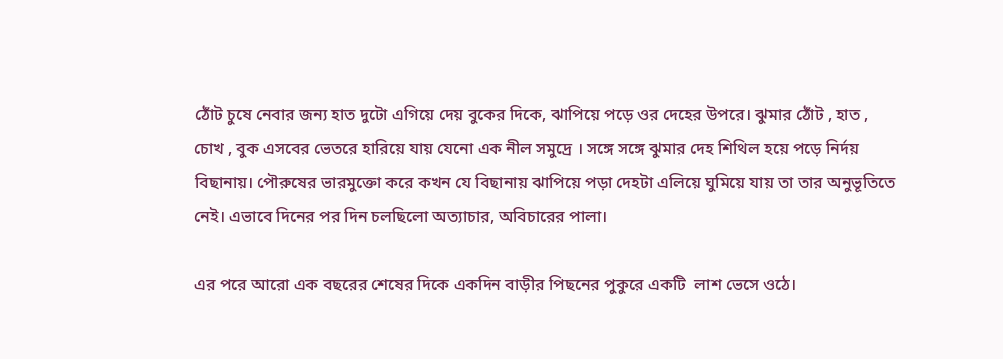ঠোঁট চুষে নেবার জন্য হাত দুটো এগিয়ে দেয় বুকের দিকে, ঝাপিয়ে পড়ে ওর দেহের উপরে। ঝুমার ঠোঁট , হাত , চোখ , বুক এসবের ভেতরে হারিয়ে যায় যেনো এক নীল সমুদ্রে । সঙ্গে সঙ্গে ঝুমার দেহ শিথিল হয়ে পড়ে নির্দয় বিছানায়। পৌরুষের ভারমুক্তো করে কখন যে বিছানায় ঝাপিয়ে পড়া দেহটা এলিয়ে ঘুমিয়ে যায় তা তার অনুভূতিতে নেই। এভাবে দিনের পর দিন চলছিলো অত্যাচার, অবিচারের পালা।

এর পরে আরো এক বছরের শেষের দিকে একদিন বাড়ীর পিছনের পুকুরে একটি  লাশ ভেসে ওঠে।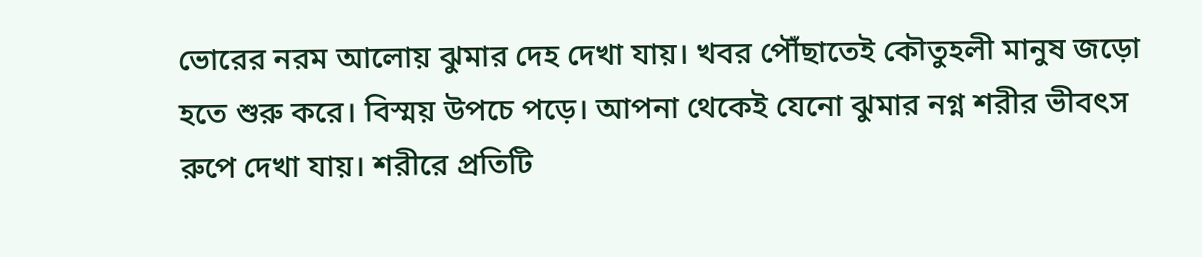ভোরের নরম আলোয় ঝুমার দেহ দেখা যায়। খবর পৌঁছাতেই কৌতুহলী মানুষ জড়ো হতে শুরু করে। বিস্ময় উপচে পড়ে। আপনা থেকেই যেনো ঝুমার নগ্ন শরীর ভীবৎস রুপে দেখা যায়। শরীরে প্রতিটি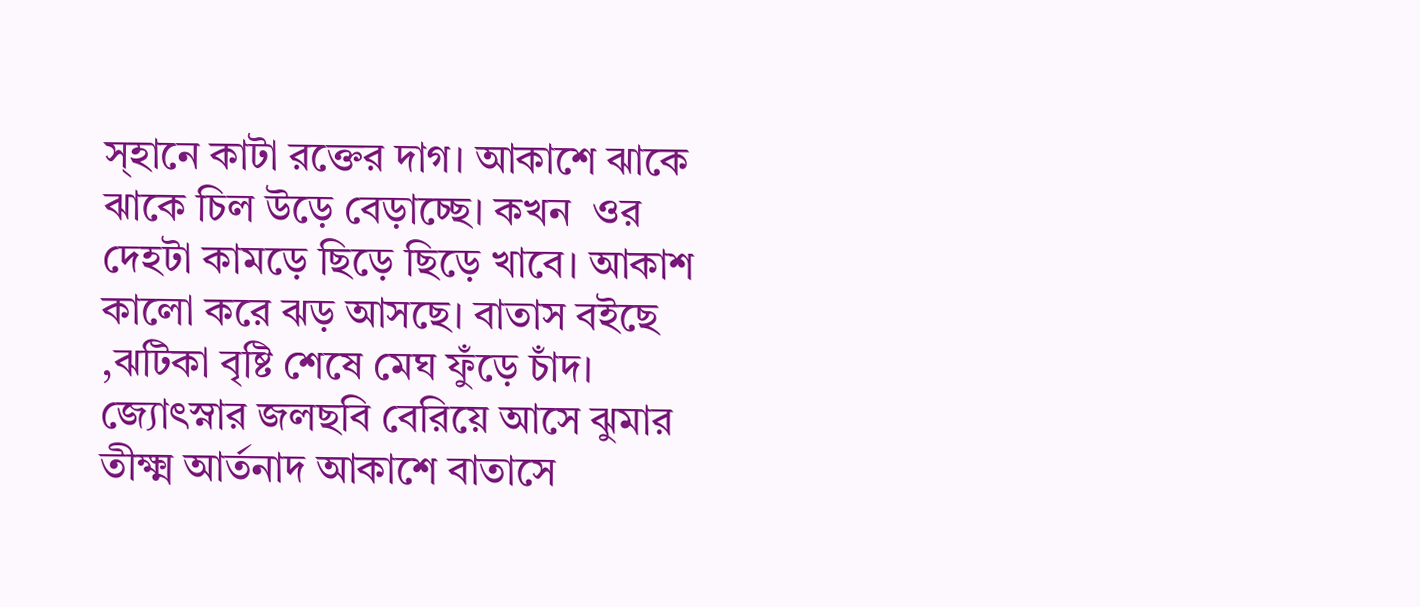স্হানে কাটা রক্তের দাগ। আকাশে ঝাকে ঝাকে চিল উড়ে বেড়াচ্ছে। কখন  ওর দেহটা কামড়ে ছিড়ে ছিড়ে খাবে। আকাশ কালো করে ঝড় আসছে। বাতাস বইছে ,ঝটিকা বৃষ্টি শেষে মেঘ ফুঁড়ে চাঁদ।  জ্যোৎস্নার জলছবি বেরিয়ে আসে ঝুমার তীক্ষ্ম আর্তনাদ আকাশে বাতাসে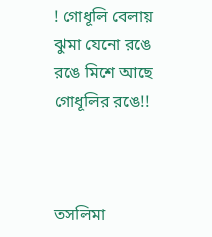! গোধূলি বেলায় ঝুমা যেনো রঙে রঙে মিশে আছে গোধূলির রঙে!!



তসলিমা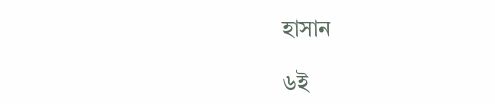হাসান

৬ই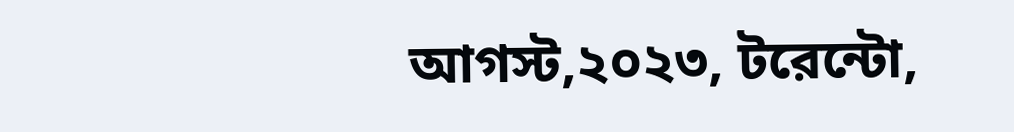আগস্ট,২০২৩, টরেন্টো,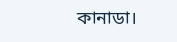কানাডা।